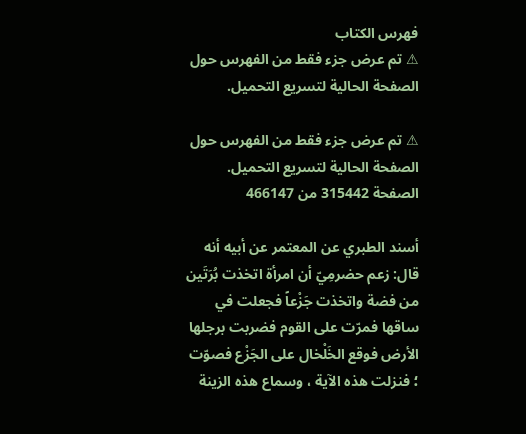فهرس الكتاب
⚠ تم عرض جزء فقط من الفهرس حول الصفحة الحالية لتسريع التحميل.

⚠ تم عرض جزء فقط من الفهرس حول الصفحة الحالية لتسريع التحميل.
الصفحة 315442 من 466147

أسند الطبري عن المعتمر عن أبيه أنه قال: زعم حضرمِيّ أن امرأة اتخذت بُرَتَين من فضة واتخذت جَزْعاً فجعلت في ساقها فمرّت على القوم فضربت برجلها الأرض فوقع الخَلْخال على الجَزْع فصوّت ؛ فنزلت هذه الآية ، وسماع هذه الزينة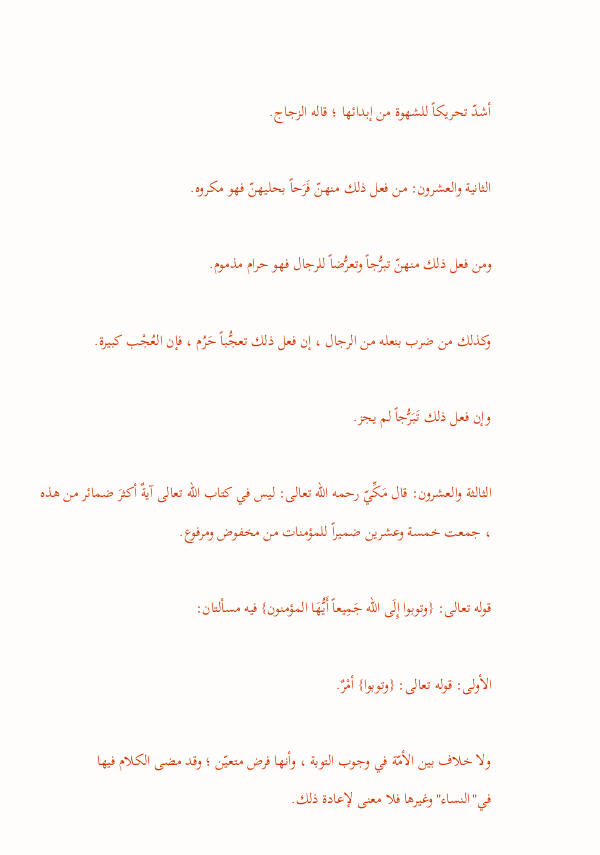أشدّ تحريكاً للشهوة من إبدائها ؛ قاله الزجاج.

الثانية والعشرون: من فعل ذلك منهنّ فَرَحاً بحليهنّ فهو مكروه.

ومن فعل ذلك منهنّ تبرُّجاً وتعرُّضاً للرجال فهو حرام مذموم.

وكذلك من ضرب بنعله من الرجال ، إن فعل ذلك تعجُّباً حَرُم ، فإن العُجْب كبيرة.

وإن فعل ذلك تَبَرُّجاً لم يجز.

الثالثة والعشرون: قال مَكِّيّ رحمه الله تعالى: ليس في كتاب الله تعالى آيةٌ أكثرَ ضمائر من هذه ، جمعت خمسة وعشرين ضميراً للمؤمنات من مخفوض ومرفوع.

قوله تعالى: {وتوبوا إِلَى الله جَمِيعاً أَيُّهَا المؤمنون} فيه مسألتان:

الأولى: قوله تعالى: {وتوبوا} أمْرٌ.

ولا خلاف بين الأمّة في وجوب التوبة ، وأنها فرض متعيّن ؛ وقد مضى الكلام فيها في"النساء"وغيرها فلا معنى لإعادة ذلك.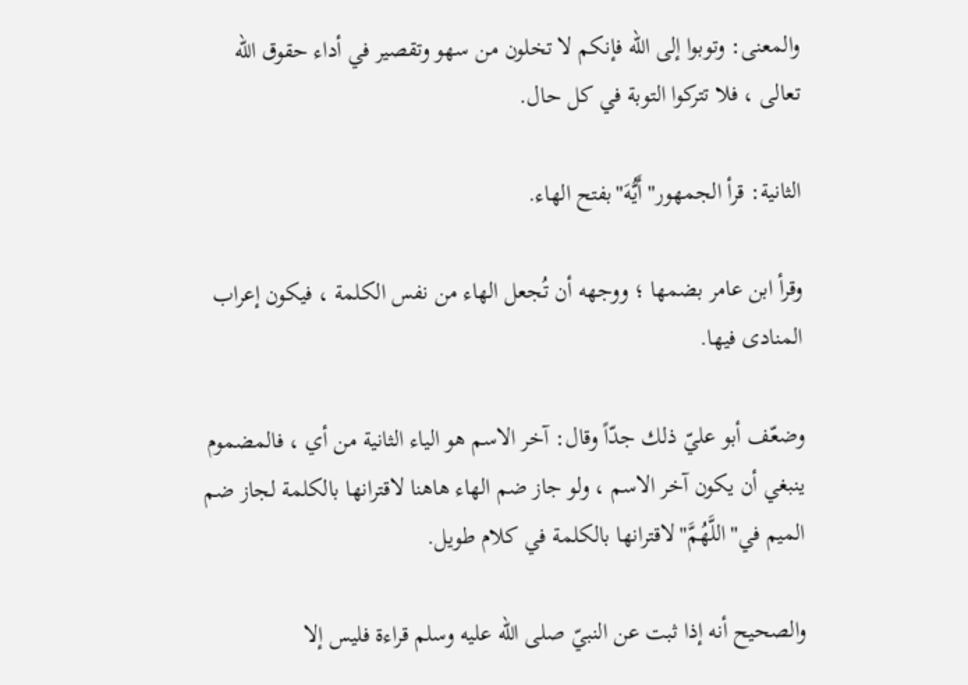والمعنى: وتوبوا إلى الله فإنكم لا تخلون من سهو وتقصير في أداء حقوق الله تعالى ، فلا تتركوا التوبة في كل حال.

الثانية: قرأ الجمهور"أَيُّهَ"بفتح الهاء.

وقرأ ابن عامر بضمها ؛ ووجهه أن تُجعل الهاء من نفس الكلمة ، فيكون إعراب المنادى فيها.

وضعّف أبو عليّ ذلك جدّاً وقال: آخر الاسم هو الياء الثانية من أي ، فالمضموم ينبغي أن يكون آخر الاسم ، ولو جاز ضم الهاء هاهنا لاقترانها بالكلمة لجاز ضم الميم في"اللَّهُمَّ"لاقترانها بالكلمة في كلام طويل.

والصحيح أنه إذا ثبت عن النبيّ صلى الله عليه وسلم قراءة فليس إلا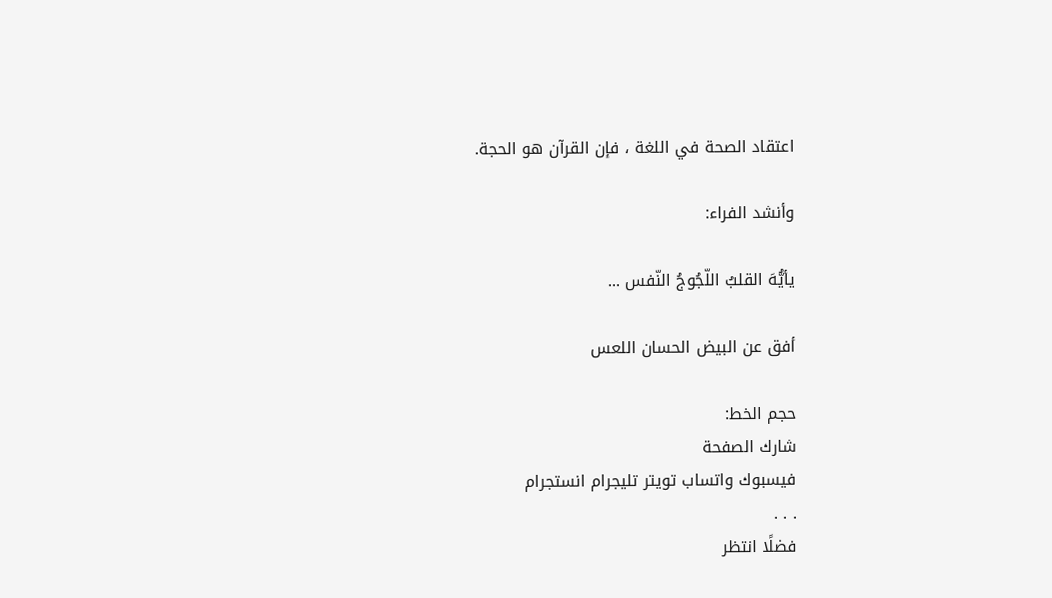اعتقاد الصحة في اللغة ، فإن القرآن هو الحجة.

وأنشد الفراء:

يأيُّهَ القلبُ اللّجُوجُ النّفس ...

أفق عن البيض الحسان اللعس

حجم الخط:
شارك الصفحة
فيسبوك واتساب تويتر تليجرام انستجرام
. . .
فضلًا انتظر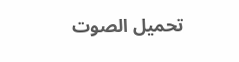تحميل الصوت